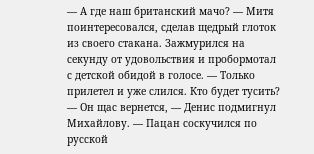— А где наш британский мачо? — Митя поинтересовался, сделав щедрый глоток из своего стакана. Зажмурился на секунду от удовольствия и пробормотал с детской обидой в голосе. — Только прилетел и уже слился. Кто будет тусить?
— Он щас вернется, — Денис подмигнул Михайлову. — Пацан соскучился по русской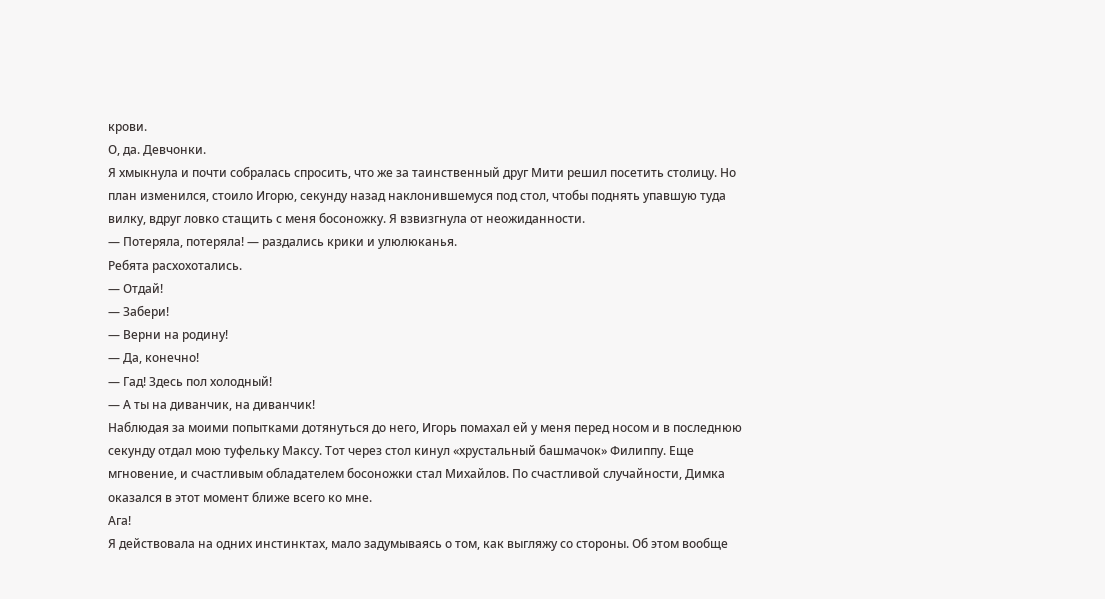крови.
О, да. Девчонки.
Я хмыкнула и почти собралась спросить, что же за таинственный друг Мити решил посетить столицу. Но план изменился, стоило Игорю, секунду назад наклонившемуся под стол, чтобы поднять упавшую туда вилку, вдруг ловко стащить с меня босоножку. Я взвизгнула от неожиданности.
— Потеряла, потеряла! — раздались крики и улюлюканья.
Ребята расхохотались.
— Отдай!
— Забери!
— Верни на родину!
— Да, конечно!
— Гад! Здесь пол холодный!
— А ты на диванчик, на диванчик!
Наблюдая за моими попытками дотянуться до него, Игорь помахал ей у меня перед носом и в последнюю секунду отдал мою туфельку Максу. Тот через стол кинул «хрустальный башмачок» Филиппу. Еще мгновение, и счастливым обладателем босоножки стал Михайлов. По счастливой случайности, Димка оказался в этот момент ближе всего ко мне.
Ага!
Я действовала на одних инстинктах, мало задумываясь о том, как выгляжу со стороны. Об этом вообще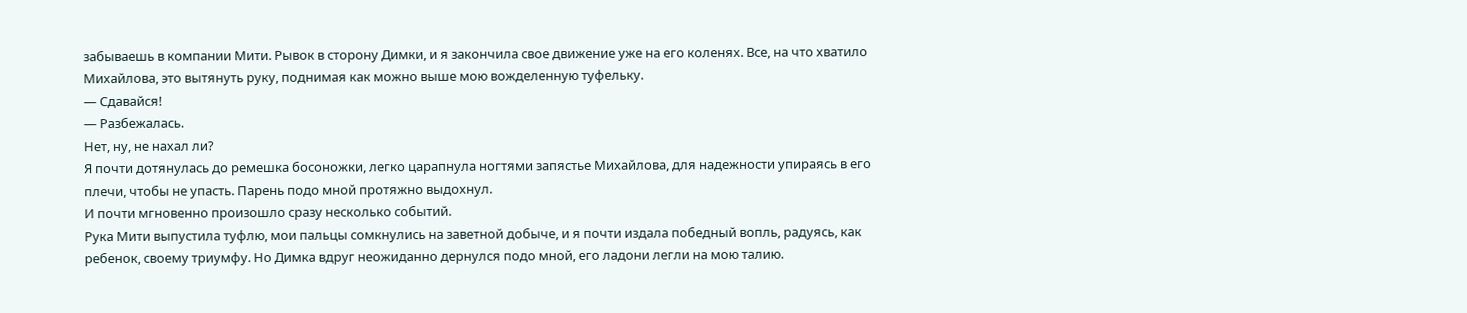забываешь в компании Мити. Рывок в сторону Димки, и я закончила свое движение уже на его коленях. Все, на что хватило Михайлова, это вытянуть руку, поднимая как можно выше мою вожделенную туфельку.
— Сдавайся!
— Разбежалась.
Нет, ну, не нахал ли?
Я почти дотянулась до ремешка босоножки, легко царапнула ногтями запястье Михайлова, для надежности упираясь в его плечи, чтобы не упасть. Парень подо мной протяжно выдохнул.
И почти мгновенно произошло сразу несколько событий.
Рука Мити выпустила туфлю, мои пальцы сомкнулись на заветной добыче, и я почти издала победный вопль, радуясь, как ребенок, своему триумфу. Но Димка вдруг неожиданно дернулся подо мной, его ладони легли на мою талию.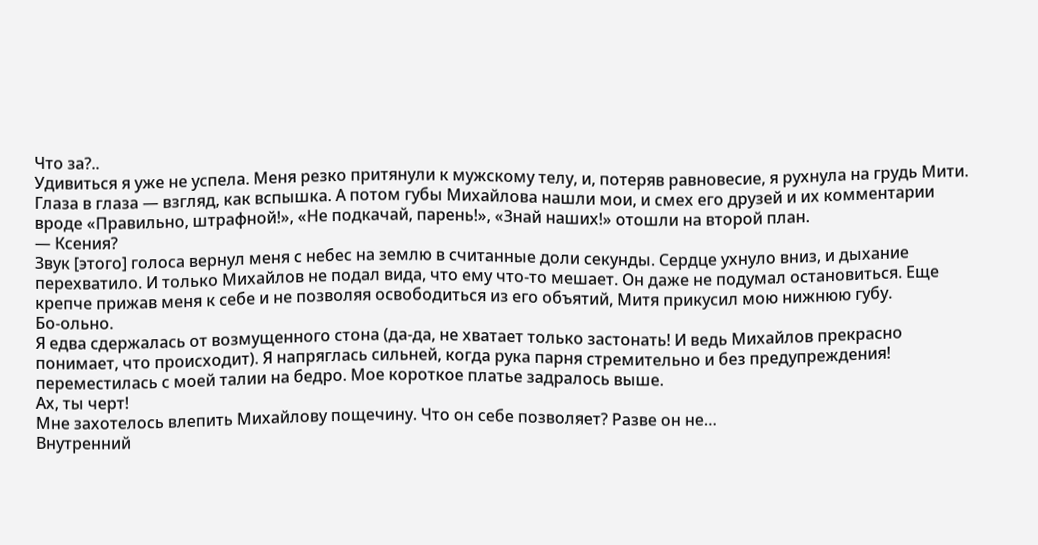Что за?..
Удивиться я уже не успела. Меня резко притянули к мужскому телу, и, потеряв равновесие, я рухнула на грудь Мити.
Глаза в глаза — взгляд, как вспышка. А потом губы Михайлова нашли мои, и смех его друзей и их комментарии вроде «Правильно, штрафной!», «Не подкачай, парень!», «Знай наших!» отошли на второй план.
— Ксения?
Звук [этого] голоса вернул меня с небес на землю в считанные доли секунды. Сердце ухнуло вниз, и дыхание перехватило. И только Михайлов не подал вида, что ему что-то мешает. Он даже не подумал остановиться. Еще крепче прижав меня к себе и не позволяя освободиться из его объятий, Митя прикусил мою нижнюю губу.
Бо-ольно.
Я едва сдержалась от возмущенного стона (да-да, не хватает только застонать! И ведь Михайлов прекрасно понимает, что происходит). Я напряглась сильней, когда рука парня стремительно и без предупреждения! переместилась с моей талии на бедро. Мое короткое платье задралось выше.
Ах, ты черт!
Мне захотелось влепить Михайлову пощечину. Что он себе позволяет? Разве он не…
Внутренний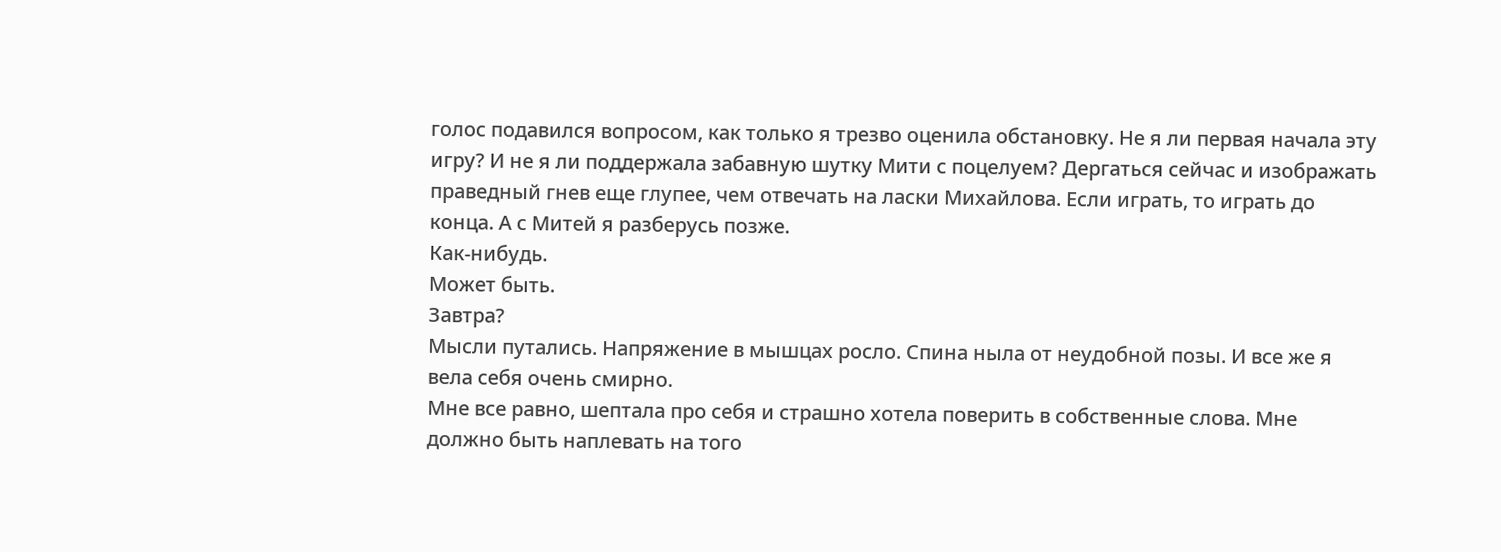голос подавился вопросом, как только я трезво оценила обстановку. Не я ли первая начала эту игру? И не я ли поддержала забавную шутку Мити с поцелуем? Дергаться сейчас и изображать праведный гнев еще глупее, чем отвечать на ласки Михайлова. Если играть, то играть до конца. А с Митей я разберусь позже.
Как-нибудь.
Может быть.
Завтра?
Мысли путались. Напряжение в мышцах росло. Спина ныла от неудобной позы. И все же я вела себя очень смирно.
Мне все равно, шептала про себя и страшно хотела поверить в собственные слова. Мне должно быть наплевать на того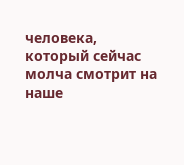человека, который сейчас молча смотрит на наше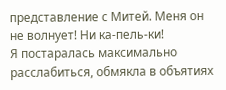представление с Митей. Меня он не волнует! Ни ка-пель-ки!
Я постаралась максимально расслабиться, обмякла в объятиях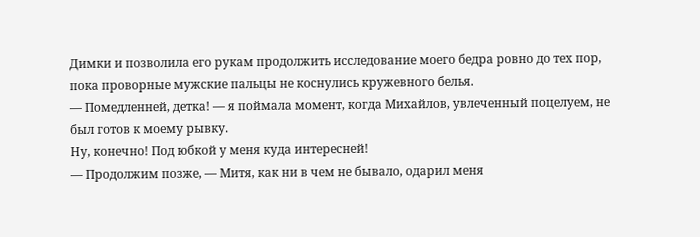Димки и позволила его рукам продолжить исследование моего бедра ровно до тех пор, пока проворные мужские пальцы не коснулись кружевного белья.
— Помедленней, детка! — я поймала момент, когда Михайлов, увлеченный поцелуем, не был готов к моему рывку.
Ну, конечно! Под юбкой у меня куда интересней!
— Продолжим позже, — Митя, как ни в чем не бывало, одарил меня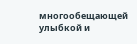многообещающей улыбкой и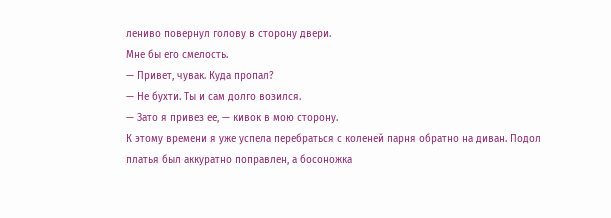лениво повернул голову в сторону двери.
Мне бы его смелость.
— Привет, чувак. Куда пропал?
— Не бухти. Ты и сам долго возился.
— Зато я привез ее, — кивок в мою сторону.
К этому времени я уже успела перебраться с коленей парня обратно на диван. Подол платья был аккуратно поправлен, а босоножка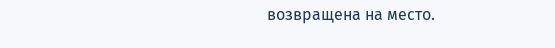возвращена на место.